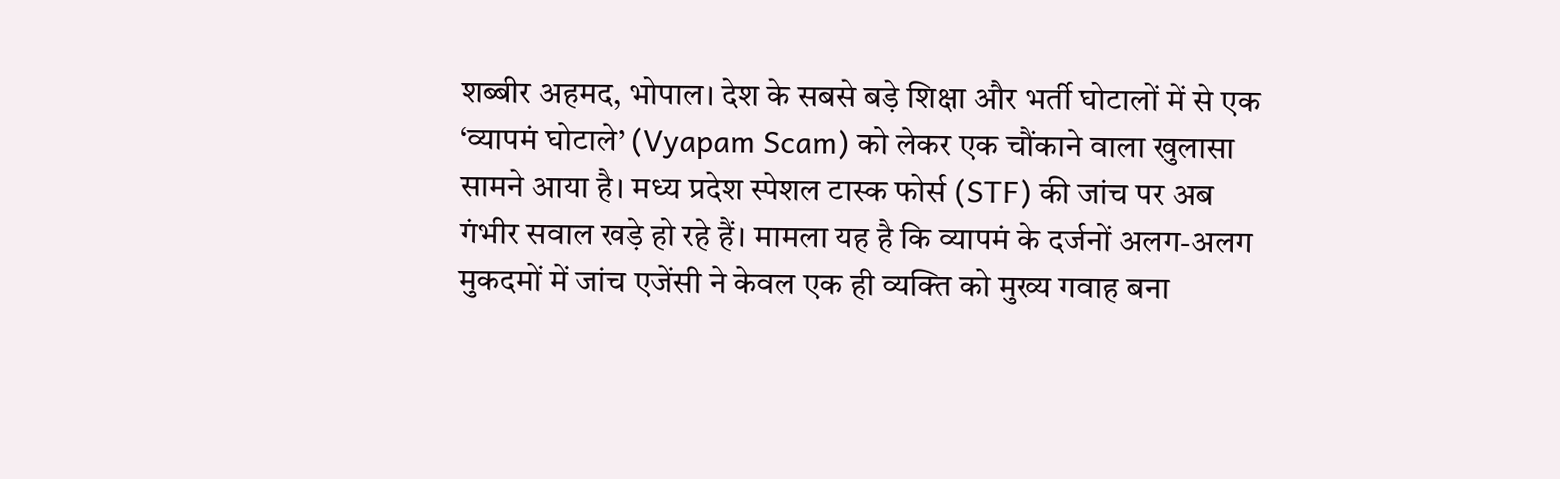शब्बीर अहमद, भोपाल। देश के सबसे बड़े शिक्षा और भर्ती घोटालों में से एक ‘व्यापमं घोटाले’ (Vyapam Scam) को लेकर एक चौंकाने वाला खुलासा सामने आया है। मध्य प्रदेश स्पेशल टास्क फोर्स (STF) की जांच पर अब गंभीर सवाल खड़े हो रहे हैं। मामला यह है कि व्यापमं के दर्जनों अलग-अलग मुकदमों में जांच एजेंसी ने केवल एक ही व्यक्ति को मुख्य गवाह बना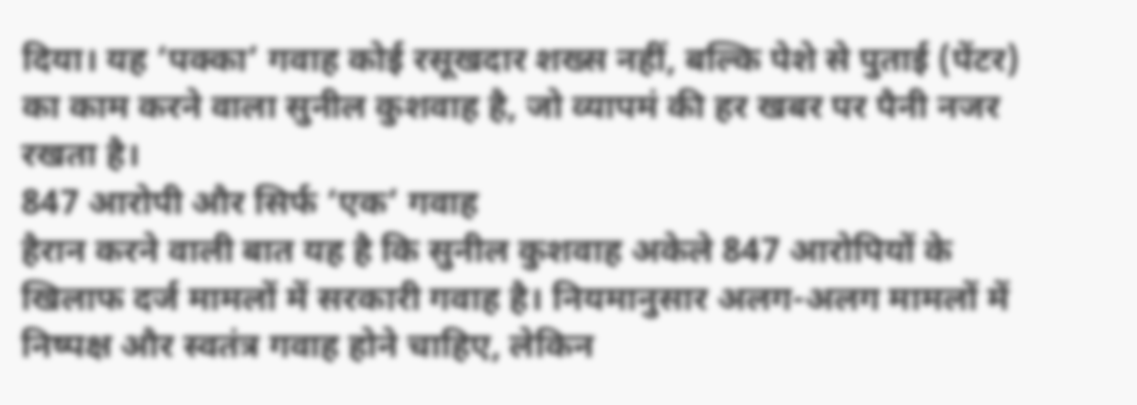दिया। यह ‘पक्का’ गवाह कोई रसूखदार शख्स नहीं, बल्कि पेशे से पुताई (पेंटर) का काम करने वाला सुनील कुशवाह है, जो व्यापमं की हर खबर पर पैनी नजर रखता है।
847 आरोपी और सिर्फ ‘एक’ गवाह
हैरान करने वाली बात यह है कि सुनील कुशवाह अकेले 847 आरोपियों के खिलाफ दर्ज मामलों में सरकारी गवाह है। नियमानुसार अलग-अलग मामलों में निष्पक्ष और स्वतंत्र गवाह होने चाहिए, लेकिन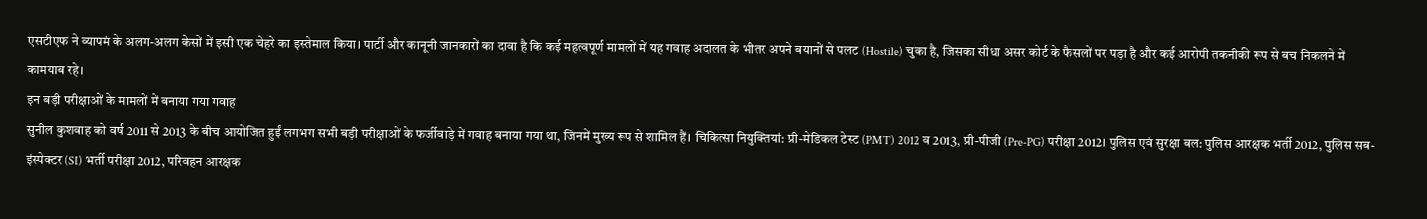एसटीएफ ने व्यापमं के अलग-अलग केसों में इसी एक चेहरे का इस्तेमाल किया। पार्टी और कानूनी जानकारों का दावा है कि कई महत्वपूर्ण मामलों में यह गवाह अदालत के भीतर अपने बयानों से पलट (Hostile) चुका है, जिसका सीधा असर कोर्ट के फैसलों पर पड़ा है और कई आरोपी तकनीकी रूप से बच निकलने में कामयाब रहे।
इन बड़ी परीक्षाओं के मामलों में बनाया गया गवाह
सुनील कुशवाह को वर्ष 2011 से 2013 के बीच आयोजित हुईं लगभग सभी बड़ी परीक्षाओं के फर्जीवाड़े में गवाह बनाया गया था, जिनमें मुख्य रूप से शामिल हैं। चिकित्सा नियुक्तियां: प्री-मेडिकल टेस्ट (PMT) 2012 व 2013, प्री-पीजी (Pre-PG) परीक्षा 2012। पुलिस एवं सुरक्षा बल: पुलिस आरक्षक भर्ती 2012, पुलिस सब-इंस्पेक्टर (SI) भर्ती परीक्षा 2012, परिवहन आरक्षक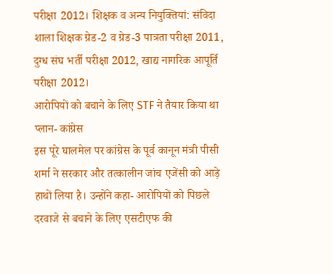परीक्षा 2012। शिक्षक व अन्य नियुक्तियां: संविदा शाला शिक्षक ग्रेड-2 व ग्रेड-3 पात्रता परीक्षा 2011, दुग्ध संघ भर्ती परीक्षा 2012, खाद्य नागरिक आपूर्ति परीक्षा 2012।
आरोपियों को बचाने के लिए STF ने तैयार किया था प्लान- कांग्रेस
इस पूरे घालमेल पर कांग्रेस के पूर्व कानून मंत्री पीसी शर्मा ने सरकार और तत्कालीन जांच एजेंसी को आड़े हाथों लिया है। उन्होंने कहा- आरोपियों को पिछले दरवाजे से बचाने के लिए एसटीएफ की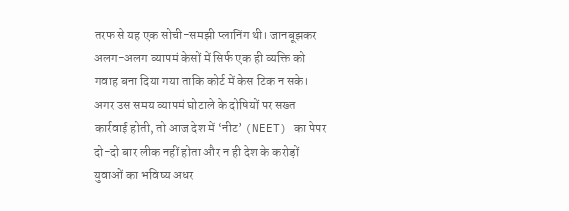तरफ से यह एक सोची-समझी प्लानिंग थी। जानबूझकर अलग-अलग व्यापमं केसों में सिर्फ एक ही व्यक्ति को गवाह बना दिया गया ताकि कोर्ट में केस टिक न सके। अगर उस समय व्यापमं घोटाले के दोषियों पर सख्त कार्रवाई होती, तो आज देश में ‘नीट’ (NEET) का पेपर दो-दो बार लीक नहीं होता और न ही देश के करोड़ों युवाओं का भविष्य अधर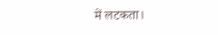में लटकता।